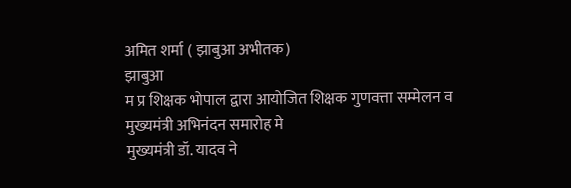अमित शर्मा ( झाबुआ अभीतक)
झाबुआ
म प्र शिक्षक भोपाल द्वारा आयोजित शिक्षक गुणवत्ता सम्मेलन व मुख्यमंत्री अभिनंदन समारोह मे
मुख्यमंत्री डॉ. यादव ने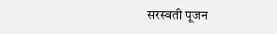सरस्वती पूजन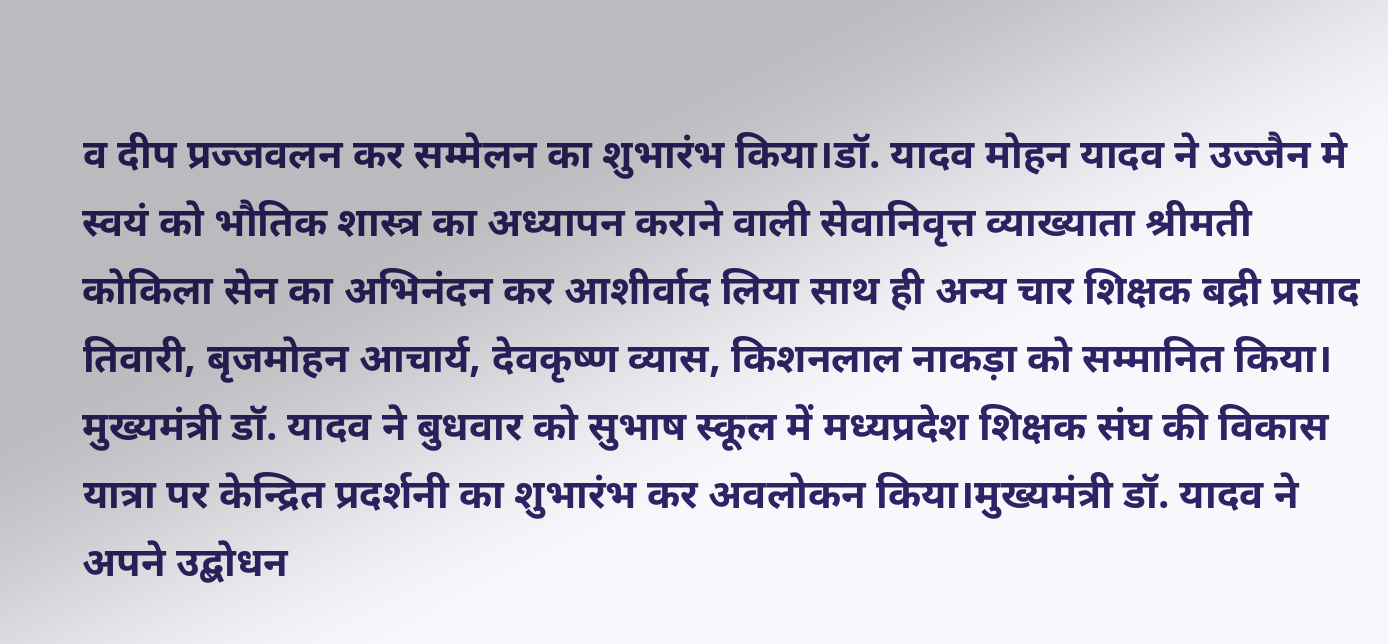व दीप प्रज्जवलन कर सम्मेलन का शुभारंभ किया।डॉ. यादव मोहन यादव ने उज्जैन मे स्वयं को भौतिक शास्त्र का अध्यापन कराने वाली सेवानिवृत्त व्याख्याता श्रीमती कोकिला सेन का अभिनंदन कर आशीर्वाद लिया साथ ही अन्य चार शिक्षक बद्री प्रसाद तिवारी, बृजमोहन आचार्य, देवकृष्ण व्यास, किशनलाल नाकड़ा को सम्मानित किया।
मुख्यमंत्री डॉ. यादव ने बुधवार को सुभाष स्कूल में मध्यप्रदेश शिक्षक संघ की विकास यात्रा पर केन्द्रित प्रदर्शनी का शुभारंभ कर अवलोकन किया।मुख्यमंत्री डॉ. यादव ने अपने उद्बोधन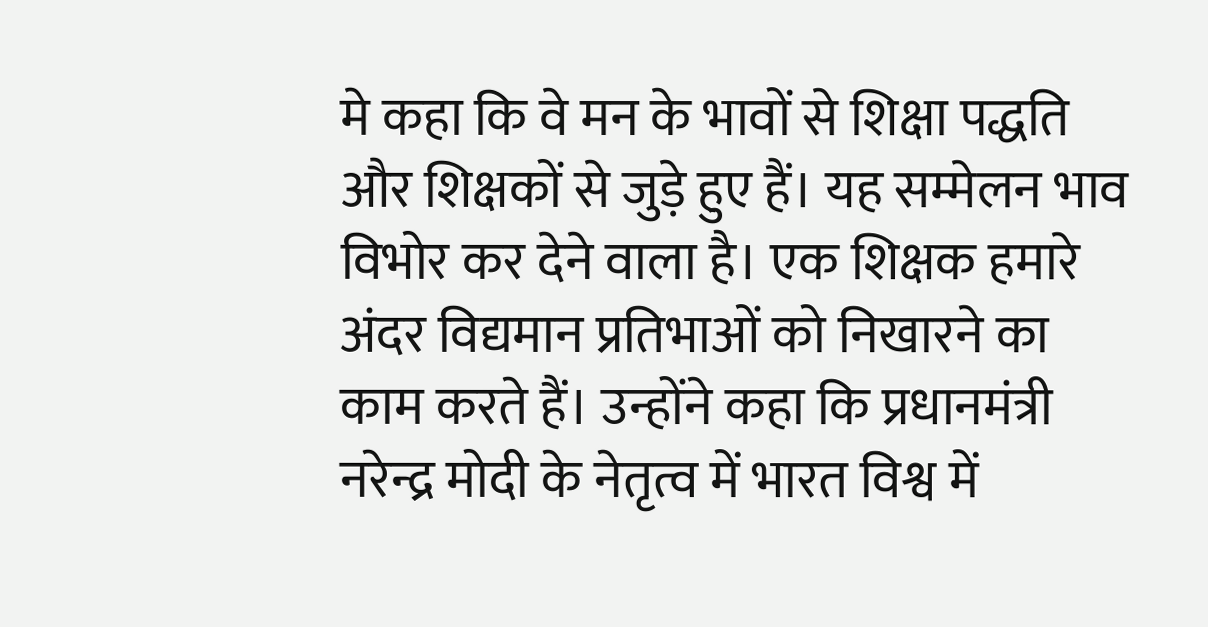मे कहा कि वे मन के भावों से शिक्षा पद्धति और शिक्षकों से जुड़े हुए हैं। यह सम्मेलन भाव विभोर कर देने वाला है। एक शिक्षक हमारे अंदर विद्यमान प्रतिभाओं को निखारने का काम करते हैं। उन्होंने कहा कि प्रधानमंत्री नरेन्द्र मोदी के नेतृत्व में भारत विश्व में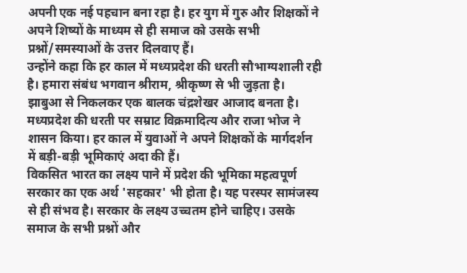अपनी एक नई पहचान बना रहा है। हर युग में गुरु और शिक्षकों ने अपने शिष्यों के माध्यम से ही समाज को उसके सभी प्रश्नों/समस्याओं के उत्तर दिलवाए हैं।
उन्होंने कहा कि हर काल में मध्यप्रदेश की धरती सौभाग्यशाली रही है। हमारा संबंध भगवान श्रीराम, श्रीकृष्ण से भी जुड़ता है। झाबुआ से निकलकर एक बालक चंद्रशेखर आजाद बनता है। मध्यप्रदेश की धरती पर सम्राट विक्रमादित्य और राजा भोज ने शासन किया। हर काल में युवाओं ने अपने शिक्षकों के मार्गदर्शन में बड़ी-बड़ी भूमिकाएं अदा की हैं।
विकसित भारत का लक्ष्य पाने में प्रदेश की भूमिका महत्वपूर्ण सरकार का एक अर्थ 'सहकार' भी होता है। यह परस्पर सामंजस्य से ही संभव है। सरकार के लक्ष्य उच्चतम होने चाहिए। उसके समाज के सभी प्रश्नों और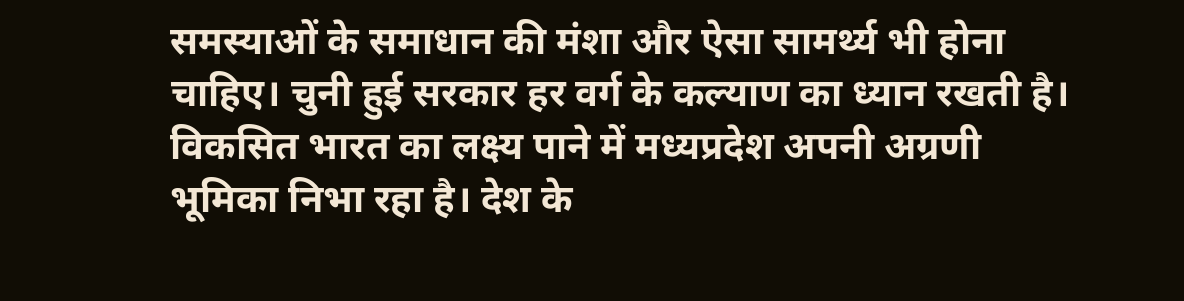समस्याओं के समाधान की मंशा और ऐसा सामर्थ्य भी होना चाहिए। चुनी हुई सरकार हर वर्ग के कल्याण का ध्यान रखती है। विकसित भारत का लक्ष्य पाने में मध्यप्रदेश अपनी अग्रणी भूमिका निभा रहा है। देश के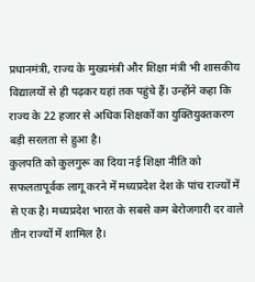प्रधानमंत्री, राज्य के मुख्यमंत्री और शिक्षा मंत्री भी शासकीय विद्यालयों से ही पढ़कर यहां तक पहुंचे हैं। उन्होंने कहा कि राज्य के 22 हजार से अधिक शिक्षकों का युक्तियुक्तकरण बड़ी सरलता से हुआ है।
कुलपति को कुलगुरू का दिया नई शिक्षा नीति को सफलतापूर्वक लागू करने में मध्यप्रदेश देश के पांच राज्यों में से एक है। मध्यप्रदेश भारत के सबसे कम बेरोजगारी दर वाले तीन राज्यों में शामिल है।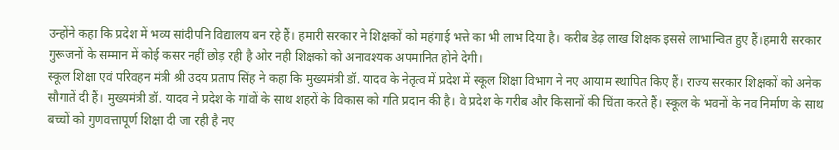उन्होंने कहा कि प्रदेश में भव्य सांदीपनि विद्यालय बन रहे हैं। हमारी सरकार ने शिक्षकों को महंगाई भत्ते का भी लाभ दिया है। करीब डेढ़ लाख शिक्षक इससे लाभान्वित हुए हैं।हमारी सरकार गुरूजनों के सम्मान में कोई कसर नहीं छोड़ रही है ओर नही शिक्षको को अनावश्यक अपमानित होने देगी।
स्कूल शिक्षा एवं परिवहन मंत्री श्री उदय प्रताप सिंह ने कहा कि मुख्यमंत्री डॉ. यादव के नेतृत्व में प्रदेश में स्कूल शिक्षा विभाग ने नए आयाम स्थापित किए हैं। राज्य सरकार शिक्षकों को अनेक सौगातें दी हैं। मुख्यमंत्री डॉ. यादव ने प्रदेश के गांवों के साथ शहरों के विकास को गति प्रदान की है। वे प्रदेश के गरीब और किसानों की चिंता करते हैं। स्कूल के भवनों के नव निर्माण के साथ बच्चों को गुणवत्तापूर्ण शिक्षा दी जा रही है नए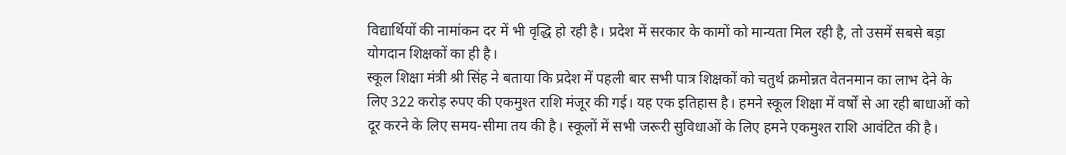विद्यार्थियों की नामांकन दर में भी वृद्धि हो रही है। प्रदेश में सरकार के कामों को मान्यता मिल रही है, तो उसमें सबसे बड़ा योगदान शिक्षकों का ही है।
स्कूल शिक्षा मंत्री श्री सिंह ने बताया कि प्रदेश में पहली बार सभी पात्र शिक्षकों को चतुर्थ क्रमोन्नत वेतनमान का लाभ देने के लिए 322 करोड़ रुपए की एकमुश्त राशि मंजूर की गई। यह एक इतिहास है। हमने स्कूल शिक्षा में वर्षों से आ रही बाधाओं को दूर करने के लिए समय-सीमा तय की है। स्कूलों में सभी जरूरी सुविधाओं के लिए हमने एकमुश्त राशि आवंटित की है।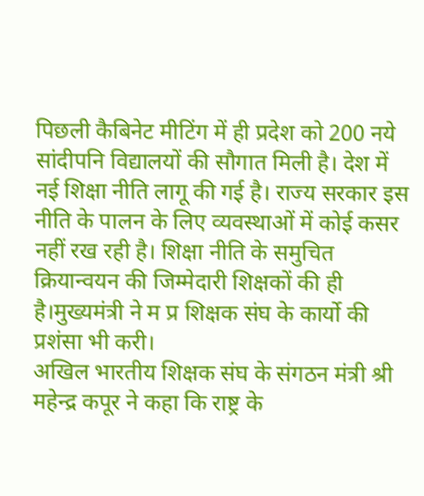पिछली कैबिनेट मीटिंग में ही प्रदेश को 200 नये सांदीपनि विद्यालयों की सौगात मिली है। देश में नई शिक्षा नीति लागू की गई है। राज्य सरकार इस नीति के पालन के लिए व्यवस्थाओं में कोई कसर नहीं रख रही है। शिक्षा नीति के समुचित क्रियान्वयन की जिम्मेदारी शिक्षकों की ही है।मुख्यमंत्री ने म प्र शिक्षक संघ के कार्यो की प्रशंसा भी करी।
अखिल भारतीय शिक्षक संघ के संगठन मंत्री श्री महेन्द्र कपूर ने कहा कि राष्ट्र के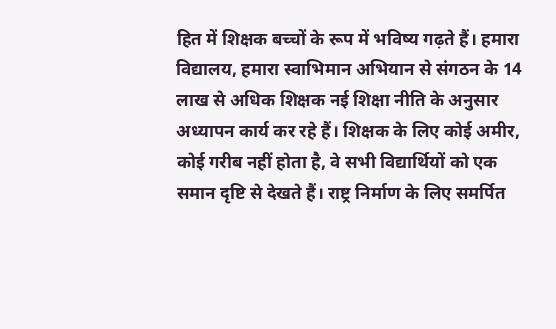हित में शिक्षक बच्चों के रूप में भविष्य गढ़ते हैं। हमारा विद्यालय, हमारा स्वाभिमान अभियान से संगठन के 14 लाख से अधिक शिक्षक नई शिक्षा नीति के अनुसार अध्यापन कार्य कर रहे हैं। शिक्षक के लिए कोई अमीर, कोई गरीब नहीं होता है, वे सभी विद्यार्थियों को एक समान दृष्टि से देखते हैं। राष्ट्र निर्माण के लिए समर्पित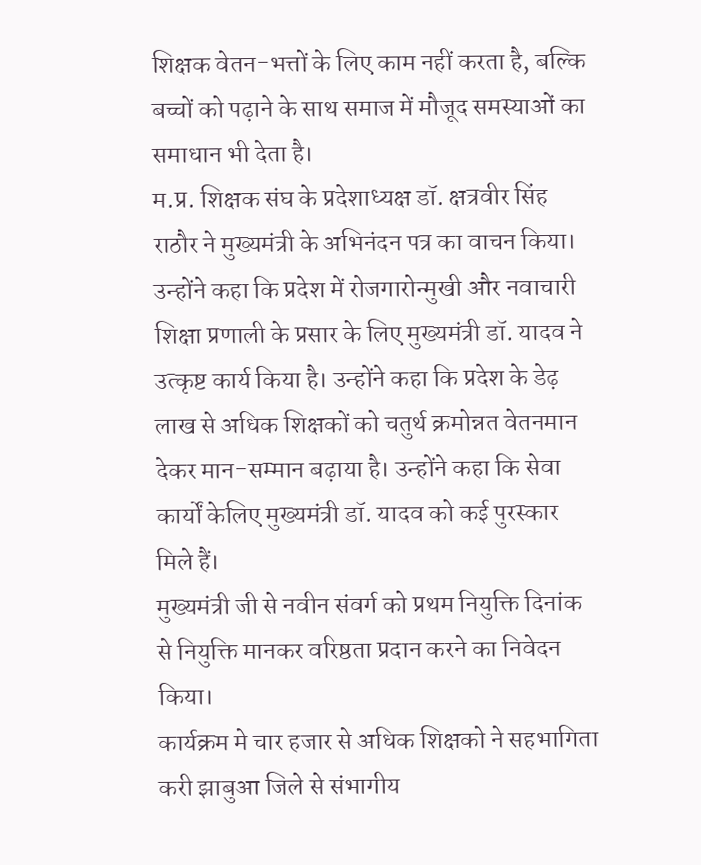शिक्षक वेतन-भत्तों के लिए काम नहीं करता है, बल्कि बच्चों को पढ़ाने के साथ समाज में मौजूद समस्याओं का समाधान भी देता है।
म.प्र. शिक्षक संघ के प्रदेशाध्यक्ष डॉ. क्षत्रवीर सिंह राठौर ने मुख्यमंत्री के अभिनंदन पत्र का वाचन किया। उन्होंने कहा कि प्रदेश में रोजगारोन्मुखी और नवाचारी शिक्षा प्रणाली के प्रसार के लिए मुख्यमंत्री डॉ. यादव ने उत्कृष्ट कार्य किया है। उन्होंने कहा कि प्रदेश के डेढ़ लाख से अधिक शिक्षकों को चतुर्थ क्रमोन्नत वेतनमान देकर मान-सम्मान बढ़ाया है। उन्होंने कहा कि सेवा कार्यों केलिए मुख्यमंत्री डॉ. यादव को कई पुरस्कार मिले हैं।
मुख्यमंत्री जी से नवीन संवर्ग को प्रथम नियुक्ति दिनांक से नियुक्ति मानकर वरिष्ठता प्रदान करने का निवेदन किया।
कार्यक्रम मे चार हजार से अधिक शिक्षको ने सहभागिता करी झाबुआ जिले से संभागीय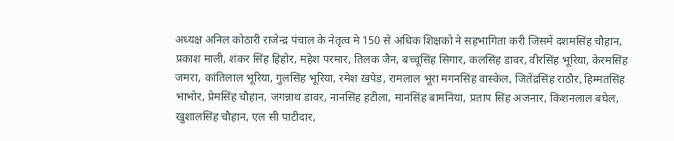अध्यक्ष अनिल कोठारी राजेन्द्र पंचाल के नेतृत्व मे 150 से अधिक शिक्षको ने सहभागिता करी जिसमें दशमसिंह चौहान, प्रकाश माली, शंकर सिंह हिहोर, महेश परमार, तिलक जैन, बच्चूसिंह सिगार, कलसिंह डावर, वीरसिंह भूरिया, केरमसिंह जमरा, कांतिलाल भूरिया, गुलसिंह भूरिया, रमेश ख़पेड़, रामलाल भूरा मगनसिंह वास्केल, जितेंद्रसिंह राठौर, हिम्मतसिंह भाभोर, प्रेमसिंह चौहान, जगन्नाथ डावर, नानसिंह हटीला, मानसिंह बामनिया, प्रताप सिंह अजनार, किशनलाल बघेल,
खुशालसिंह चौहान, एल सी पाटीदार,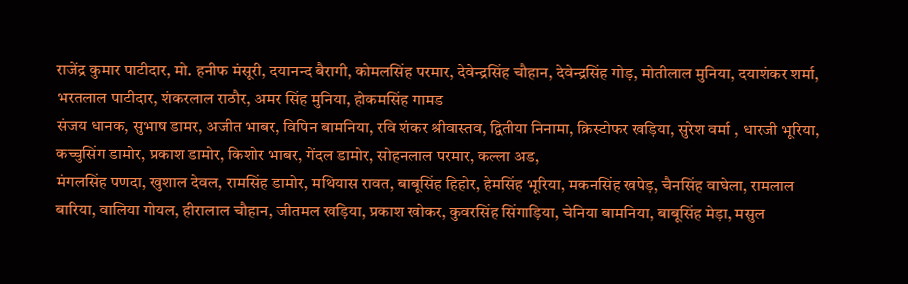राजेंद्र कुमार पाटीदार, मो. हनीफ मंसूरी, दयानन्द बैरागी, कोमलसिंह परमार, देवेन्द्रसिंह चौहान, देवेन्द्रसिंह गोड़, मोतीलाल मुनिया, दयाशंकर शर्मा, भरतलाल पाटीदार, शंकरलाल राठौर, अमर सिंह मुनिया, होकमसिंह गामड
संजय धानक, सुभाष डामर, अजीत भाबर, विपिन बामनिया, रवि शंकर श्रीवास्तव, द्वितीया निनामा, क्रिस्टोफर खड़िया, सुरेश वर्मा , धारजी भूरिया, कच्चुसिंग डामोर, प्रकाश डामोर, किशोर भाबर, गेंदल डामोर, सोहनलाल परमार, कल्ला अड,
मंगलसिंह पणदा, खुशाल देवल, रामसिंह डामोर, मथियास रावत, बाबूसिंह हिहोर, हेमसिंह भूरिया, मकनसिंह खपेड़, चैनसिंह वाघेला, रामलाल बारिया, वालिया गोयल, हीरालाल चौहान, जीतमल खड़िया, प्रकाश खोकर, कुवरसिंह सिंगाड़िया, चेनिया बामनिया, बाबूसिंह मेड़ा, मसुल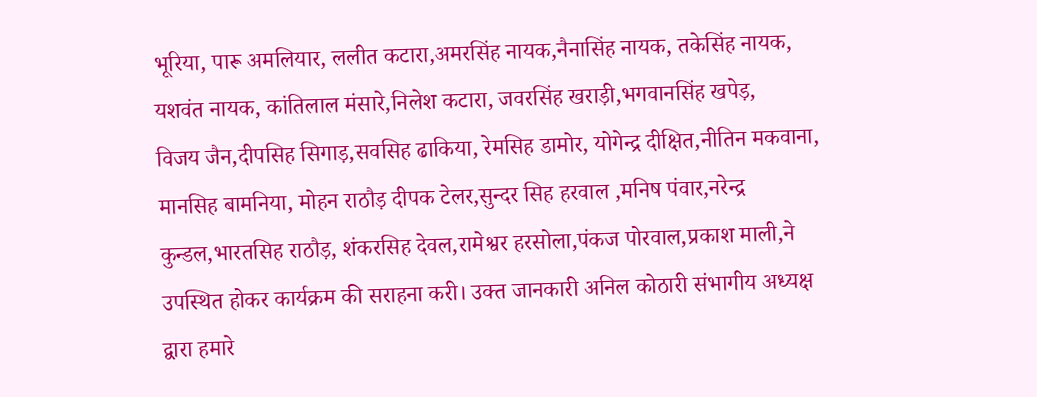भूरिया, पारू अमलियार, ललीत कटारा,अमरसिंह नायक,नैनासिंह नायक, तकेसिंह नायक, यशवंत नायक, कांतिलाल मंसारे,निलेश कटारा, जवरसिंह खराड़ी,भगवानसिंह खपेड़,
विजय जैन,दीपसिह सिगाड़,सवसिह ढाकिया, रेमसिह डामोर, योगेन्द्र दीक्षित,नीतिन मकवाना, मानसिह बामनिया, मोहन राठौड़ दीपक टेलर,सुन्दर सिह हरवाल ,मनिष पंवार,नरेन्द्र कुन्डल,भारतसिह राठौड़, शंकरसिह देवल,रामेश्वर हरसोला,पंकज पोरवाल,प्रकाश माली,ने उपस्थित होकर कार्यक्रम की सराहना करी। उक्त जानकारी अनिल कोठारी संभागीय अध्यक्ष द्वारा हमारे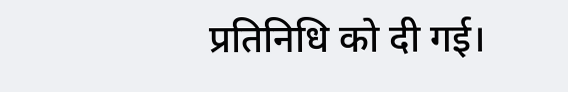प्रतिनिधि को दी गई।